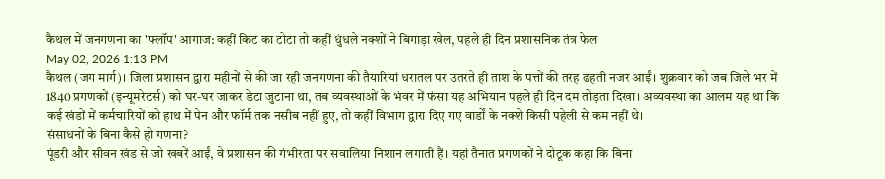कैथल में जनगणना का 'फ्लॉप' आगाज: कहीं किट का टोटा तो कहीं धुंधले नक्शों ने बिगाड़ा खेल, पहले ही दिन प्रशासनिक तंत्र फेल
May 02, 2026 1:13 PM
कैथल (जग मार्ग)। जिला प्रशासन द्वारा महीनों से की जा रही जनगणना की तैयारियां धरातल पर उतरते ही ताश के पत्तों की तरह ढहती नजर आईं। शुक्रवार को जब जिले भर में 1840 प्रगणकों (इन्यूमरेटर्स) को घर-घर जाकर डेटा जुटाना था, तब व्यवस्थाओं के भंवर में फंसा यह अभियान पहले ही दिन दम तोड़ता दिखा। अव्यवस्था का आलम यह था कि कई खंडों में कर्मचारियों को हाथ में पेन और फॉर्म तक नसीब नहीं हुए, तो कहीं विभाग द्वारा दिए गए वार्डों के नक्शे किसी पहेली से कम नहीं थे।
संसाधनों के बिना कैसे हो गणना?
पूंडरी और सीवन खंड से जो खबरें आईं, वे प्रशासन की गंभीरता पर सवालिया निशान लगाती हैं। यहां तैनात प्रगणकों ने दोटूक कहा कि बिना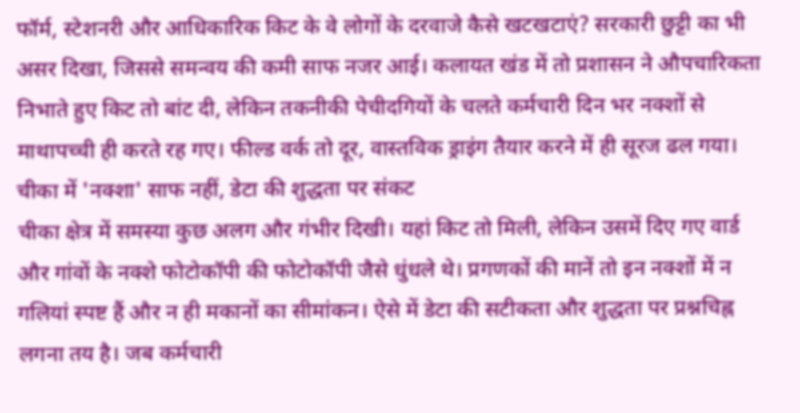फॉर्म, स्टेशनरी और आधिकारिक किट के वे लोगों के दरवाजे कैसे खटखटाएं? सरकारी छुट्टी का भी असर दिखा, जिससे समन्वय की कमी साफ नजर आई। कलायत खंड में तो प्रशासन ने औपचारिकता निभाते हुए किट तो बांट दी, लेकिन तकनीकी पेचीदगियों के चलते कर्मचारी दिन भर नक्शों से माथापच्ची ही करते रह गए। फील्ड वर्क तो दूर, वास्तविक ड्राइंग तैयार करने में ही सूरज ढल गया।
चीका में 'नक्शा' साफ नहीं, डेटा की शुद्धता पर संकट
चीका क्षेत्र में समस्या कुछ अलग और गंभीर दिखी। यहां किट तो मिली, लेकिन उसमें दिए गए वार्ड और गांवों के नक्शे फोटोकॉपी की फोटोकॉपी जैसे धुंधले थे। प्रगणकों की मानें तो इन नक्शों में न गलियां स्पष्ट हैं और न ही मकानों का सीमांकन। ऐसे में डेटा की सटीकता और शुद्धता पर प्रश्नचिह्न लगना तय है। जब कर्मचारी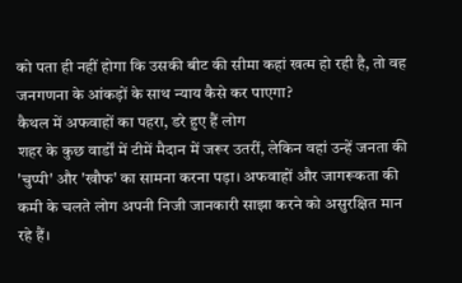को पता ही नहीं होगा कि उसकी बीट की सीमा कहां खत्म हो रही है, तो वह जनगणना के आंकड़ों के साथ न्याय कैसे कर पाएगा?
कैथल में अफवाहों का पहरा, डरे हुए हैं लोग
शहर के कुछ वार्डों में टीमें मैदान में जरूर उतरीं, लेकिन वहां उन्हें जनता की 'चुप्पी' और 'खौफ' का सामना करना पड़ा। अफवाहों और जागरूकता की कमी के चलते लोग अपनी निजी जानकारी साझा करने को असुरक्षित मान रहे हैं।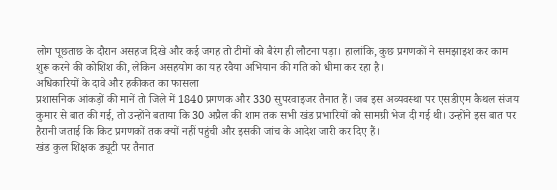लोग पूछताछ के दौरान असहज दिखे और कई जगह तो टीमों को बैरंग ही लौटना पड़ा। हालांकि, कुछ प्रगणकों ने समझाइश कर काम शुरू करने की कोशिश की, लेकिन असहयोग का यह रवैया अभियान की गति को धीमा कर रहा है।
अधिकारियों के दावे और हकीकत का फासला
प्रशासनिक आंकड़ों की मानें तो जिले में 1840 प्रगणक और 330 सुपरवाइजर तैनात हैं। जब इस अव्यवस्था पर एसडीएम कैथल संजय कुमार से बात की गई, तो उन्होंने बताया कि 30 अप्रैल की शाम तक सभी खंड प्रभारियों को सामग्री भेज दी गई थी। उन्होंने इस बात पर हैरानी जताई कि किट प्रगणकों तक क्यों नहीं पहुंची और इसकी जांच के आदेश जारी कर दिए हैं।
खंड कुल शिक्षक ड्यूटी पर तैनात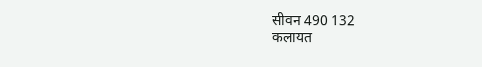सीवन 490 132
कलायत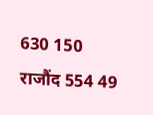630 150
राजौंद 554 49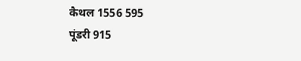कैथल 1556 595
पूंडरी 915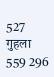527
गुहला 559 296